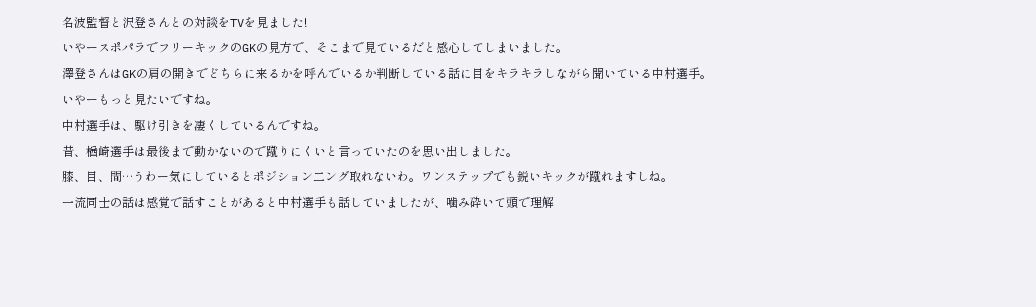名波監督と沢登さんとの対談をTVを見ました!
いやースポパラでフリーキックのGKの見方で、そこまで見ているだと感心してしまいました。
澤登さんはGKの肩の開きでどちらに来るかを呼んでいるか判断している話に目をキラキラしながら聞いている中村選手。
いやーもっと見たいですね。
中村選手は、駆け引きを凄くしているんですね。
昔、楢崎選手は最後まで動かないので蹴りにくいと言っていたのを思い出しました。
膝、目、間…うわー気にしているとポジション二ング取れないわ。ワンステップでも鋭いキックが蹴れますしね。
一流同士の話は感覚で話すことがあると中村選手も話していましたが、噛み砕いて頭で理解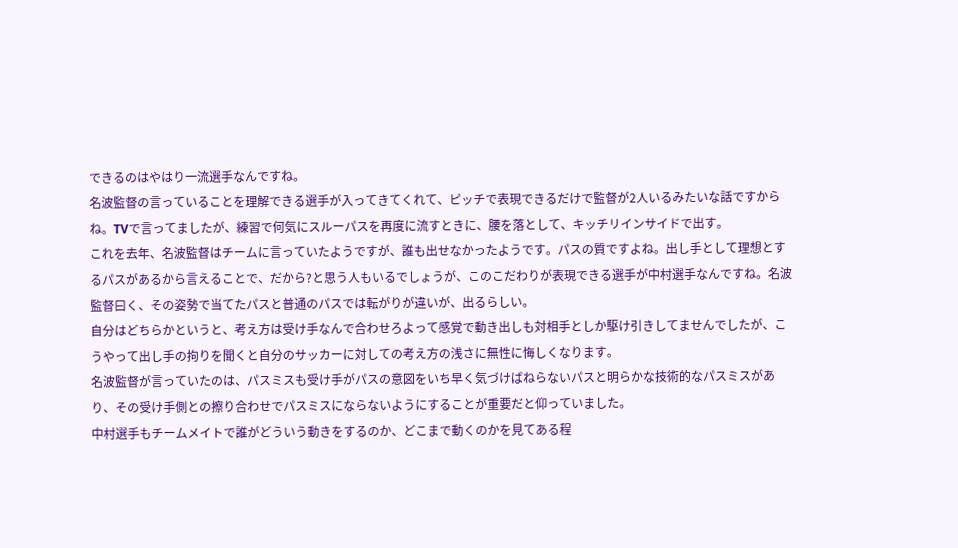できるのはやはり一流選手なんですね。
名波監督の言っていることを理解できる選手が入ってきてくれて、ピッチで表現できるだけで監督が2人いるみたいな話ですからね。TVで言ってましたが、練習で何気にスルーパスを再度に流すときに、腰を落として、キッチリインサイドで出す。
これを去年、名波監督はチームに言っていたようですが、誰も出せなかったようです。パスの質ですよね。出し手として理想とするパスがあるから言えることで、だから?と思う人もいるでしょうが、このこだわりが表現できる選手が中村選手なんですね。名波監督曰く、その姿勢で当てたパスと普通のパスでは転がりが違いが、出るらしい。
自分はどちらかというと、考え方は受け手なんで合わせろよって感覚で動き出しも対相手としか駆け引きしてませんでしたが、こうやって出し手の拘りを聞くと自分のサッカーに対しての考え方の浅さに無性に悔しくなります。
名波監督が言っていたのは、パスミスも受け手がパスの意図をいち早く気づけばねらないパスと明らかな技術的なパスミスがあり、その受け手側との擦り合わせでパスミスにならないようにすることが重要だと仰っていました。
中村選手もチームメイトで誰がどういう動きをするのか、どこまで動くのかを見てある程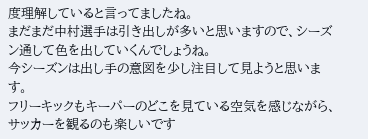度理解していると言ってましたね。
まだまだ中村選手は引き出しが多いと思いますので、シーズン通して色を出していくんでしょうね。
今シーズンは出し手の意図を少し注目して見ようと思います。
フリーキックもキーパーのどこを見ている空気を感じながら、サッカーを観るのも楽しいです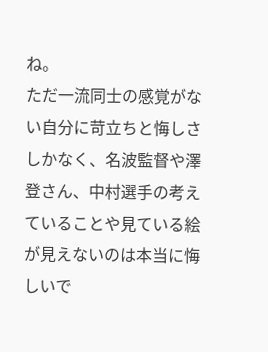ね。
ただ一流同士の感覚がない自分に苛立ちと悔しさしかなく、名波監督や澤登さん、中村選手の考えていることや見ている絵が見えないのは本当に悔しいで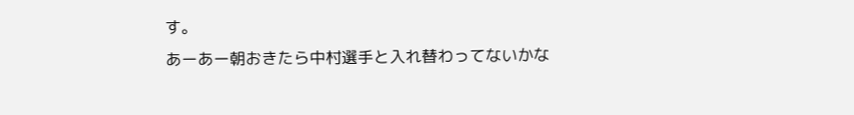す。
あーあー朝おきたら中村選手と入れ替わってないかな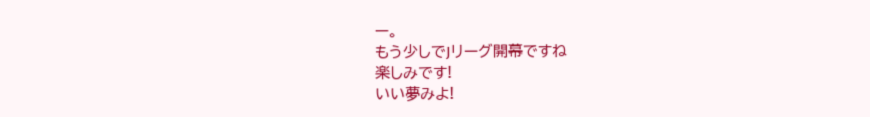ー。
もう少しでJリーグ開幕ですね
楽しみです!
いい夢みよ!